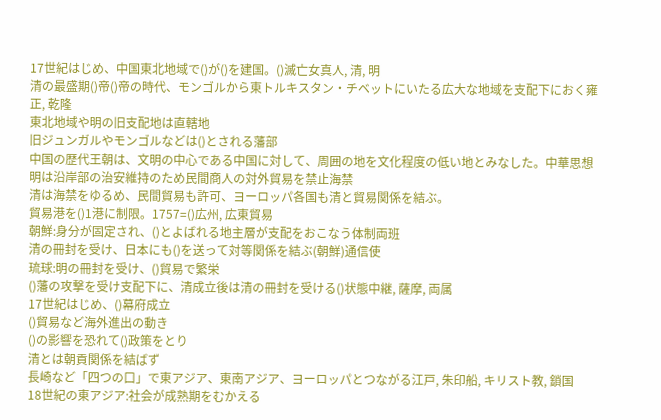17世紀はじめ、中国東北地域で()が()を建国。()滅亡女真人, 清, 明
清の最盛期()帝()帝の時代、モンゴルから東トルキスタン・チベットにいたる広大な地域を支配下におく雍正, 乾隆
東北地域や明の旧支配地は直轄地
旧ジュンガルやモンゴルなどは()とされる藩部
中国の歴代王朝は、文明の中心である中国に対して、周囲の地を文化程度の低い地とみなした。中華思想
明は沿岸部の治安維持のため民間商人の対外貿易を禁止海禁
清は海禁をゆるめ、民間貿易も許可、ヨーロッパ各国も清と貿易関係を結ぶ。
貿易港を()1港に制限。1757=()広州, 広東貿易
朝鮮:身分が固定され、()とよばれる地主層が支配をおこなう体制両班
清の冊封を受け、日本にも()を送って対等関係を結ぶ(朝鮮)通信使
琉球:明の冊封を受け、()貿易で繁栄
()藩の攻撃を受け支配下に、清成立後は清の冊封を受ける()状態中継, 薩摩, 両属
17世紀はじめ、()幕府成立
()貿易など海外進出の動き
()の影響を恐れて()政策をとり
清とは朝貢関係を結ばず
長崎など「四つの口」で東アジア、東南アジア、ヨーロッパとつながる江戸, 朱印船, キリスト教, 鎖国
18世紀の東アジア:社会が成熟期をむかえる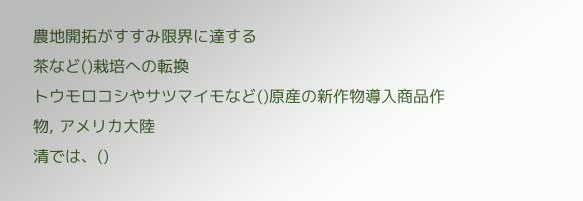農地開拓がすすみ限界に達する
茶など()栽培への転換
トウモロコシやサツマイモなど()原産の新作物導入商品作物, アメリカ大陸
清では、()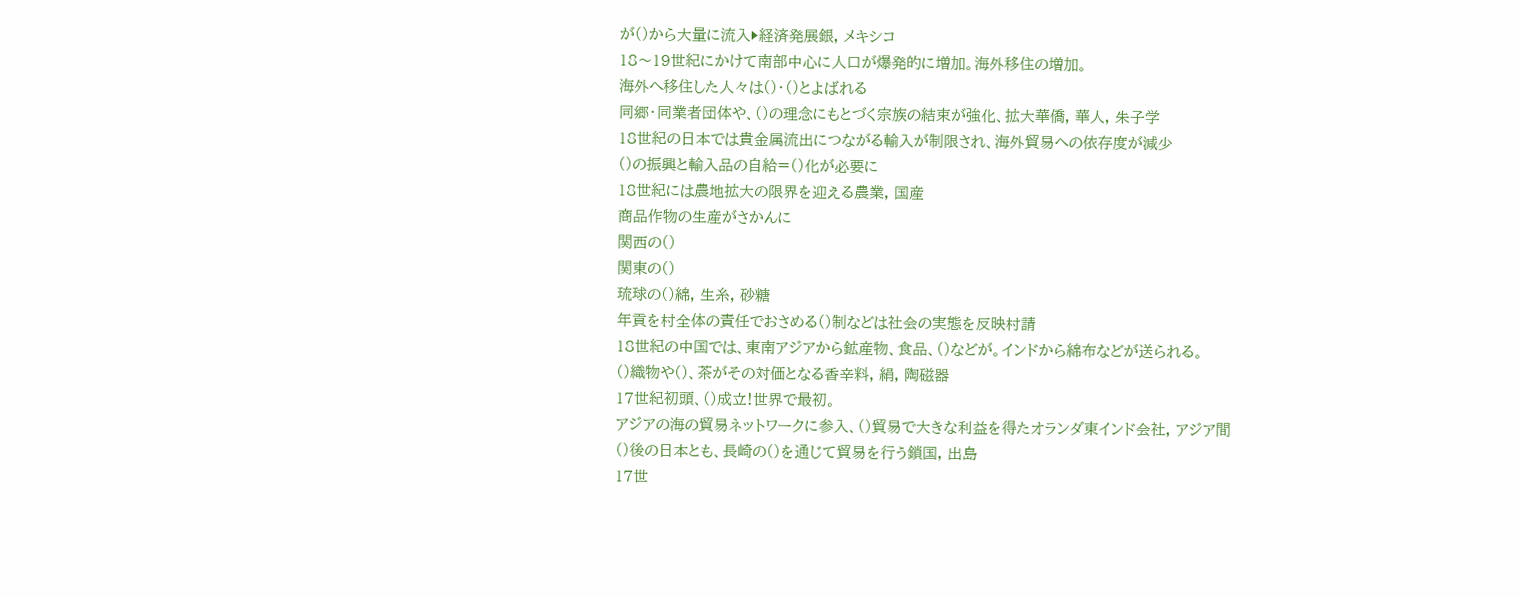が()から大量に流入▶経済発展銀, メキシコ
18〜19世紀にかけて南部中心に人口が爆発的に増加。海外移住の増加。
海外へ移住した人々は()・()とよばれる
同郷・同業者団体や、()の理念にもとづく宗族の結束が強化、拡大華僑, 華人, 朱子学
18世紀の日本では貴金属流出につながる輸入が制限され、海外貿易への依存度が減少
()の振興と輸入品の自給=()化が必要に
18世紀には農地拡大の限界を迎える農業, 国産
商品作物の生産がさかんに
関西の()
関東の()
琉球の()綿, 生糸, 砂糖
年貢を村全体の責任でおさめる()制などは社会の実態を反映村請
18世紀の中国では、東南アジアから鉱産物、食品、()などが。インドから綿布などが送られる。
()織物や()、茶がその対価となる香辛料, 絹, 陶磁器
17世紀初頭、()成立!世界で最初。
アジアの海の貿易ネットワークに参入、()貿易で大きな利益を得たオランダ東インド会社, アジア間
()後の日本とも、長崎の()を通じて貿易を行う鎖国, 出島
17世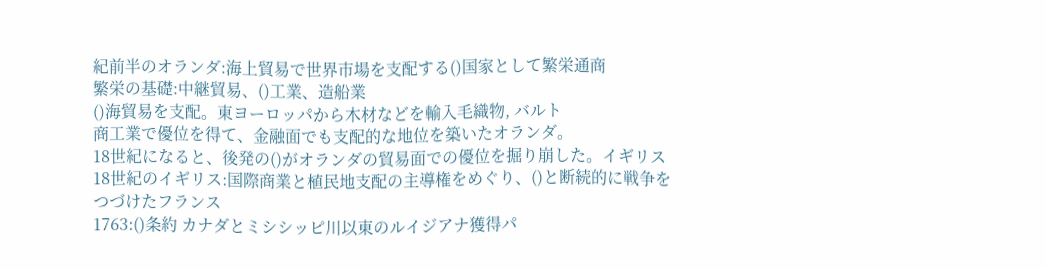紀前半のオランダ:海上貿易で世界市場を支配する()国家として繁栄通商
繁栄の基礎:中継貿易、()工業、造船業
()海貿易を支配。東ヨーロッパから木材などを輸入毛織物, バルト
商工業で優位を得て、金融面でも支配的な地位を築いたオランダ。
18世紀になると、後発の()がオランダの貿易面での優位を掘り崩した。イギリス
18世紀のイギリス:国際商業と植民地支配の主導権をめぐり、()と断続的に戦争をつづけたフランス
1763:()条約 カナダとミシシッピ川以東のルイジアナ獲得パ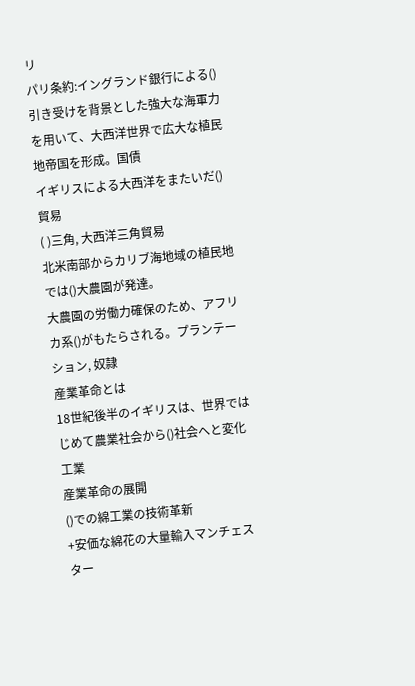リ
パリ条約:イングランド銀行による()引き受けを背景とした強大な海軍力を用いて、大西洋世界で広大な植民地帝国を形成。国債
イギリスによる大西洋をまたいだ()貿易
( )三角, 大西洋三角貿易
北米南部からカリブ海地域の植民地では()大農園が発達。
大農園の労働力確保のため、アフリカ系()がもたらされる。プランテーション, 奴隷
産業革命とは
18世紀後半のイギリスは、世界ではじめて農業社会から()社会へと変化工業
産業革命の展開
()での綿工業の技術革新
+安価な綿花の大量輸入マンチェスター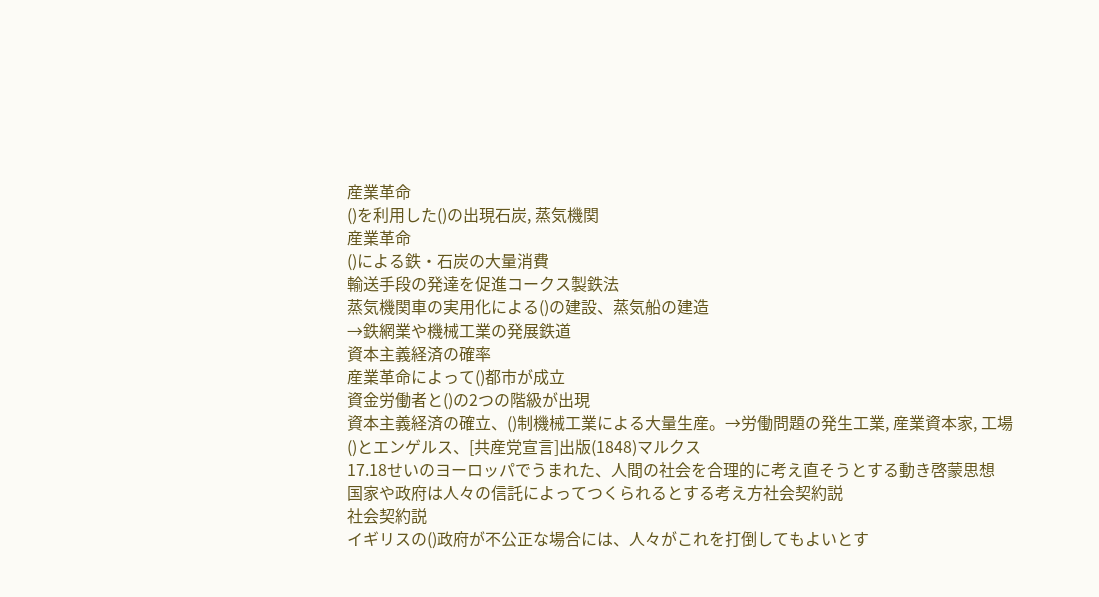産業革命
()を利用した()の出現石炭, 蒸気機関
産業革命
()による鉄・石炭の大量消費
輸送手段の発達を促進コークス製鉄法
蒸気機関車の実用化による()の建設、蒸気船の建造
→鉄網業や機械工業の発展鉄道
資本主義経済の確率
産業革命によって()都市が成立
資金労働者と()の2つの階級が出現
資本主義経済の確立、()制機械工業による大量生産。→労働問題の発生工業, 産業資本家, 工場
()とエンゲルス、[共産党宣言]出版(1848)マルクス
17.18せいのヨーロッパでうまれた、人間の社会を合理的に考え直そうとする動き啓蒙思想
国家や政府は人々の信託によってつくられるとする考え方社会契約説
社会契約説
イギリスの()政府が不公正な場合には、人々がこれを打倒してもよいとす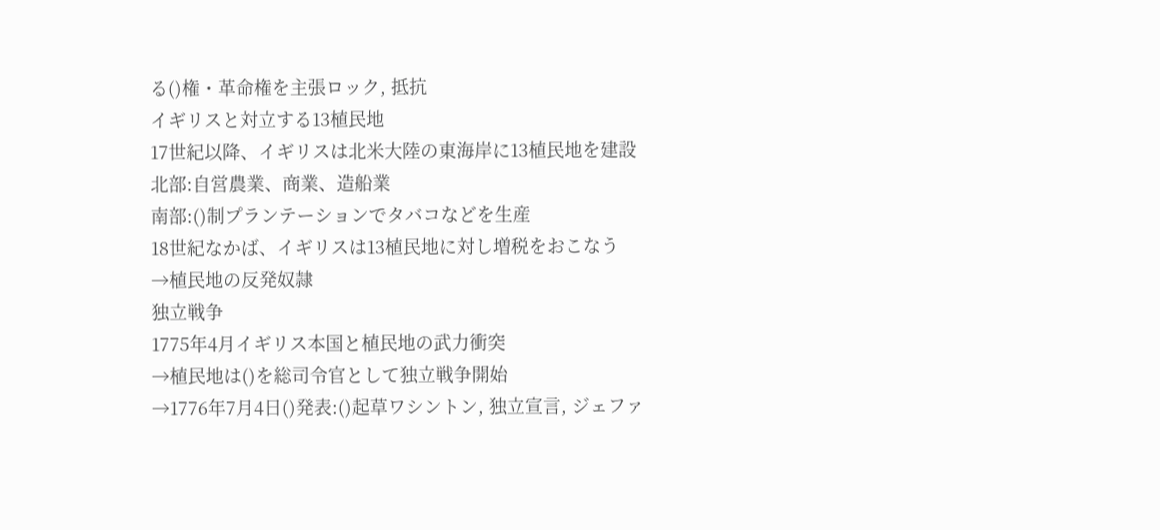る()権・革命権を主張ロック, 抵抗
イギリスと対立する13植民地
17世紀以降、イギリスは北米大陸の東海岸に13植民地を建設
北部:自営農業、商業、造船業
南部:()制プランテーションでタバコなどを生産
18世紀なかば、イギリスは13植民地に対し増税をおこなう
→植民地の反発奴隷
独立戦争
1775年4月イギリス本国と植民地の武力衝突
→植民地は()を総司令官として独立戦争開始
→1776年7月4日()発表:()起草ワシントン, 独立宣言, ジェファ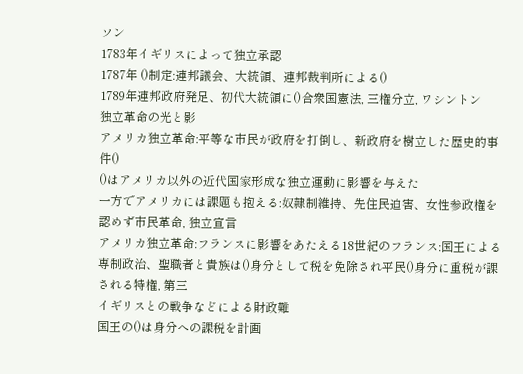ソン
1783年イギリスによって独立承認
1787年 ()制定:連邦議会、大統領、連邦裁判所による()
1789年連邦政府発足、初代大統領に()合衆国憲法, 三権分立, ワシントン
独立革命の光と影
アメリカ独立革命:平等な市民が政府を打倒し、新政府を樹立した歴史的事件()
()はアメリカ以外の近代国家形成な独立運動に影響を与えた
一方でアメリカには課題も抱える:奴隷制維持、先住民迫害、女性参政権を認めず市民革命, 独立宣言
アメリカ独立革命:フランスに影響をあたえる18世紀のフランス:国王による専制政治、聖職者と貴族は()身分として税を免除され平民()身分に重税が課される特権, 第三
イギリスとの戦争などによる財政難
国王の()は身分への課税を計画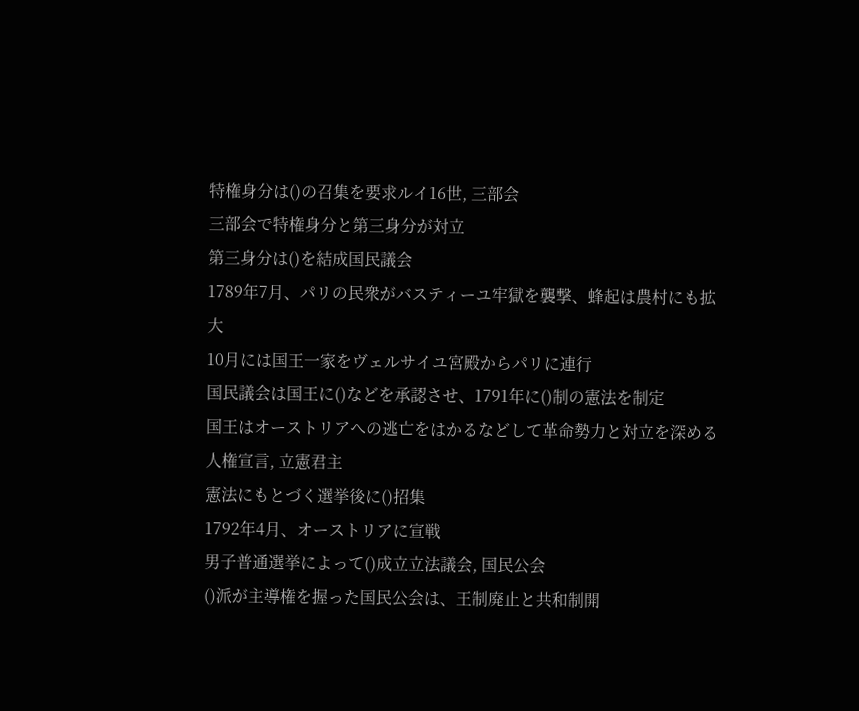特権身分は()の召集を要求ルイ16世, 三部会
三部会で特権身分と第三身分が対立
第三身分は()を結成国民議会
1789年7月、パリの民衆がバスティーユ牢獄を襲撃、蜂起は農村にも拡大
10月には国王一家をヴェルサイユ宮殿からパリに連行
国民議会は国王に()などを承認させ、1791年に()制の憲法を制定
国王はオーストリアへの逃亡をはかるなどして革命勢力と対立を深める人権宣言, 立憲君主
憲法にもとづく選挙後に()招集
1792年4月、オーストリアに宣戦
男子普通選挙によって()成立立法議会, 国民公会
()派が主導権を握った国民公会は、王制廃止と共和制開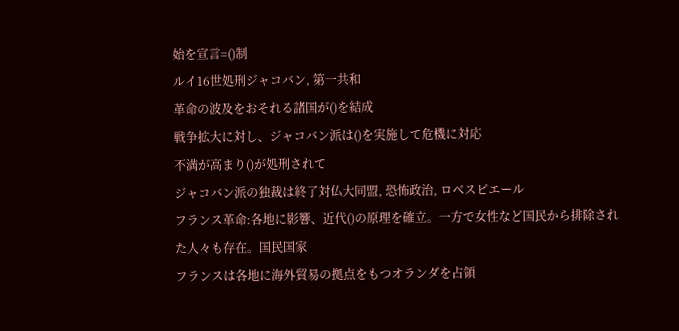始を宣言=()制
ルイ16世処刑ジャコバン, 第一共和
革命の波及をおそれる諸国が()を結成
戦争拡大に対し、ジャコバン派は()を実施して危機に対応
不満が高まり()が処刑されて
ジャコバン派の独裁は終了対仏大同盟, 恐怖政治, ロベスピエール
フランス革命:各地に影響、近代()の原理を確立。一方で女性など国民から排除された人々も存在。国民国家
フランスは各地に海外貿易の拠点をもつオランダを占領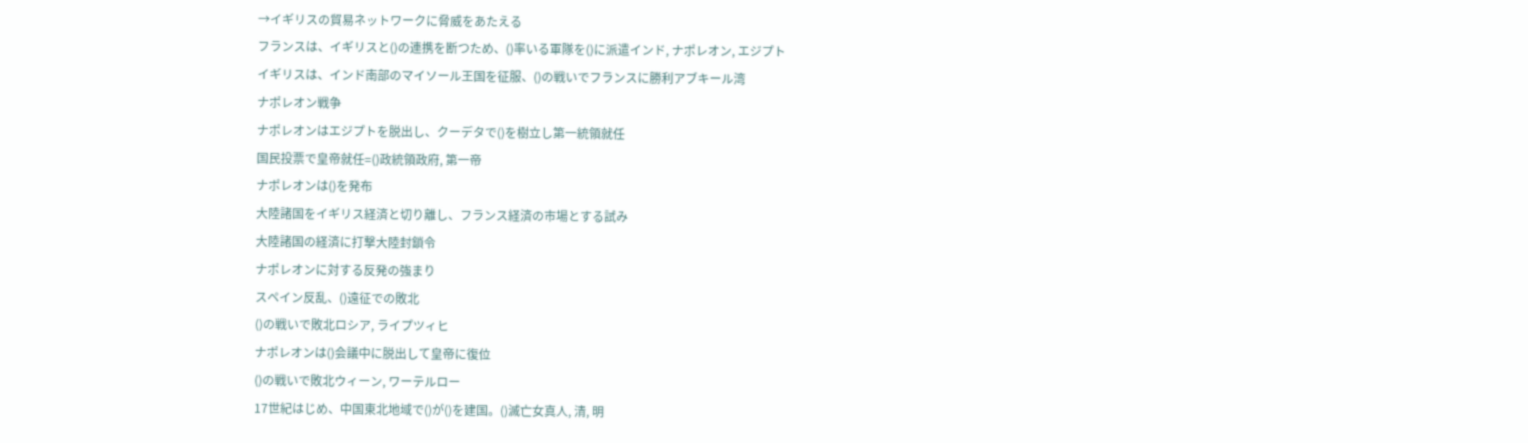→イギリスの貿易ネットワークに脅威をあたえる
フランスは、イギリスと()の連携を断つため、()率いる軍隊を()に派遣インド, ナポレオン, エジプト
イギリスは、インド南部のマイソール王国を征服、()の戦いでフランスに勝利アブキール湾
ナポレオン戦争
ナポレオンはエジプトを脱出し、クーデタで()を樹立し第一統領就任
国民投票で皇帝就任=()政統領政府, 第一帝
ナポレオンは()を発布
大陸諸国をイギリス経済と切り離し、フランス経済の市場とする試み
大陸諸国の経済に打撃大陸封鎖令
ナポレオンに対する反発の強まり
スペイン反乱、()遠征での敗北
()の戦いで敗北ロシア, ライプツィヒ
ナポレオンは()会議中に脱出して皇帝に復位
()の戦いで敗北ウィーン, ワーテルロー
17世紀はじめ、中国東北地域で()が()を建国。()滅亡女真人, 清, 明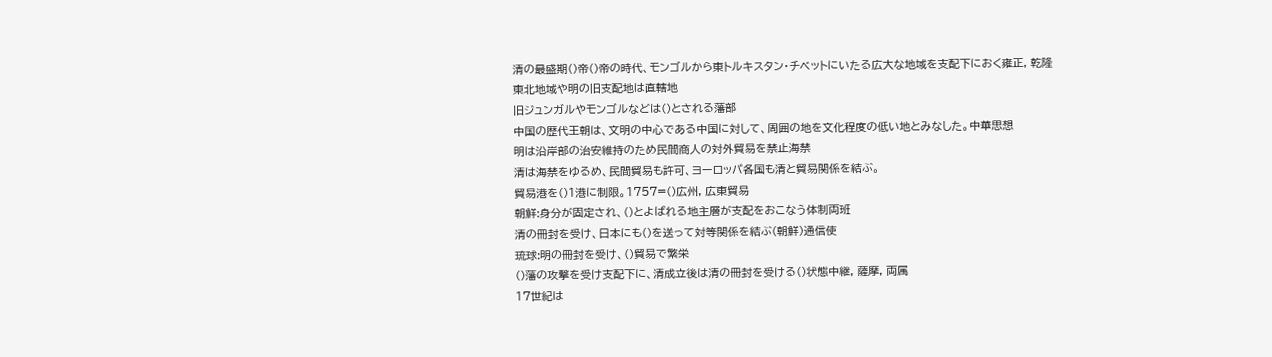清の最盛期()帝()帝の時代、モンゴルから東トルキスタン・チベットにいたる広大な地域を支配下におく雍正, 乾隆
東北地域や明の旧支配地は直轄地
旧ジュンガルやモンゴルなどは()とされる藩部
中国の歴代王朝は、文明の中心である中国に対して、周囲の地を文化程度の低い地とみなした。中華思想
明は沿岸部の治安維持のため民間商人の対外貿易を禁止海禁
清は海禁をゆるめ、民間貿易も許可、ヨーロッパ各国も清と貿易関係を結ぶ。
貿易港を()1港に制限。1757=()広州, 広東貿易
朝鮮:身分が固定され、()とよばれる地主層が支配をおこなう体制両班
清の冊封を受け、日本にも()を送って対等関係を結ぶ(朝鮮)通信使
琉球:明の冊封を受け、()貿易で繁栄
()藩の攻撃を受け支配下に、清成立後は清の冊封を受ける()状態中継, 薩摩, 両属
17世紀は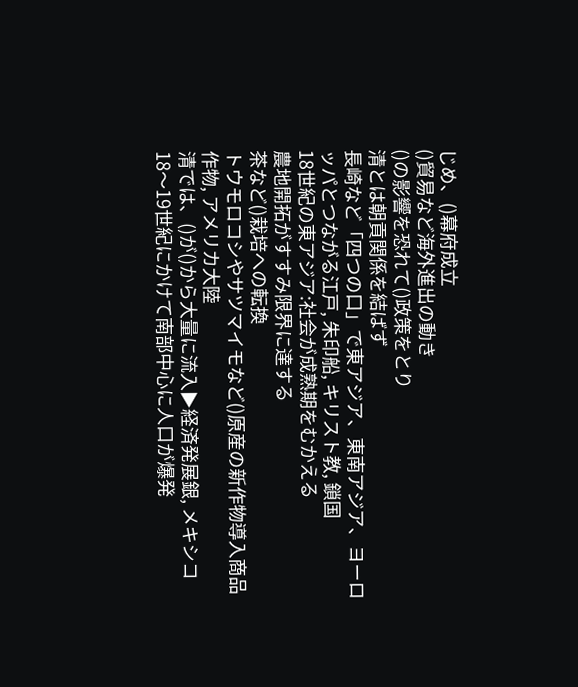じめ、()幕府成立
()貿易など海外進出の動き
()の影響を恐れて()政策をとり
清とは朝貢関係を結ばず
長崎など「四つの口」で東アジア、東南アジア、ヨーロッパとつながる江戸, 朱印船, キリスト教, 鎖国
18世紀の東アジア:社会が成熟期をむかえる
農地開拓がすすみ限界に達する
茶など()栽培への転換
トウモロコシやサツマイモなど()原産の新作物導入商品作物, アメリカ大陸
清では、()が()から大量に流入▶経済発展銀, メキシコ
18〜19世紀にかけて南部中心に人口が爆発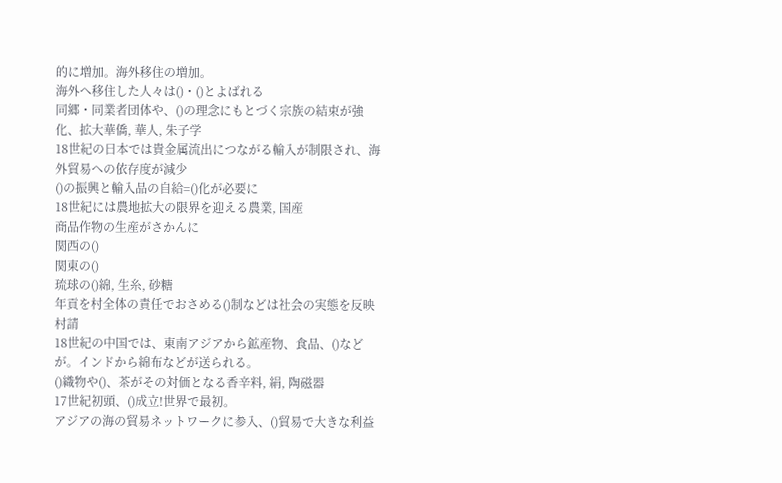的に増加。海外移住の増加。
海外へ移住した人々は()・()とよばれる
同郷・同業者団体や、()の理念にもとづく宗族の結束が強化、拡大華僑, 華人, 朱子学
18世紀の日本では貴金属流出につながる輸入が制限され、海外貿易への依存度が減少
()の振興と輸入品の自給=()化が必要に
18世紀には農地拡大の限界を迎える農業, 国産
商品作物の生産がさかんに
関西の()
関東の()
琉球の()綿, 生糸, 砂糖
年貢を村全体の責任でおさめる()制などは社会の実態を反映村請
18世紀の中国では、東南アジアから鉱産物、食品、()などが。インドから綿布などが送られる。
()織物や()、茶がその対価となる香辛料, 絹, 陶磁器
17世紀初頭、()成立!世界で最初。
アジアの海の貿易ネットワークに参入、()貿易で大きな利益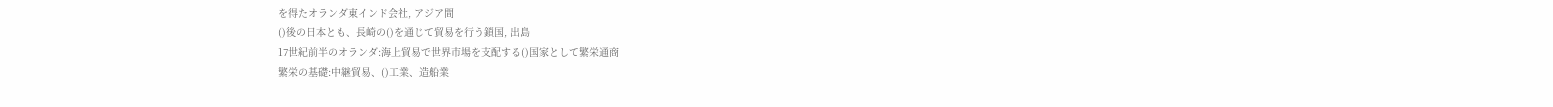を得たオランダ東インド会社, アジア間
()後の日本とも、長崎の()を通じて貿易を行う鎖国, 出島
17世紀前半のオランダ:海上貿易で世界市場を支配する()国家として繁栄通商
繁栄の基礎:中継貿易、()工業、造船業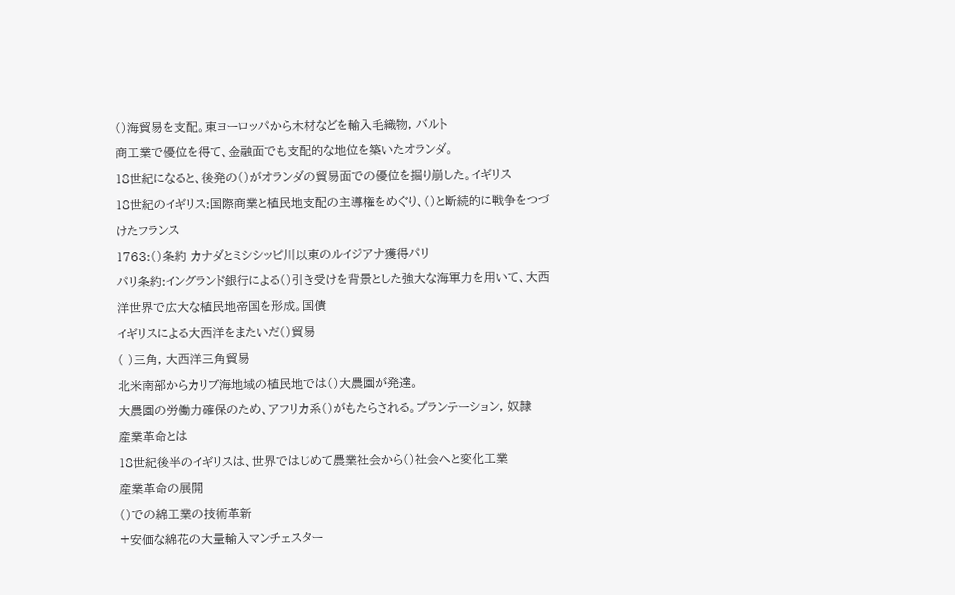()海貿易を支配。東ヨーロッパから木材などを輸入毛織物, バルト
商工業で優位を得て、金融面でも支配的な地位を築いたオランダ。
18世紀になると、後発の()がオランダの貿易面での優位を掘り崩した。イギリス
18世紀のイギリス:国際商業と植民地支配の主導権をめぐり、()と断続的に戦争をつづけたフランス
1763:()条約 カナダとミシシッピ川以東のルイジアナ獲得パリ
パリ条約:イングランド銀行による()引き受けを背景とした強大な海軍力を用いて、大西洋世界で広大な植民地帝国を形成。国債
イギリスによる大西洋をまたいだ()貿易
( )三角, 大西洋三角貿易
北米南部からカリブ海地域の植民地では()大農園が発達。
大農園の労働力確保のため、アフリカ系()がもたらされる。プランテーション, 奴隷
産業革命とは
18世紀後半のイギリスは、世界ではじめて農業社会から()社会へと変化工業
産業革命の展開
()での綿工業の技術革新
+安価な綿花の大量輸入マンチェスター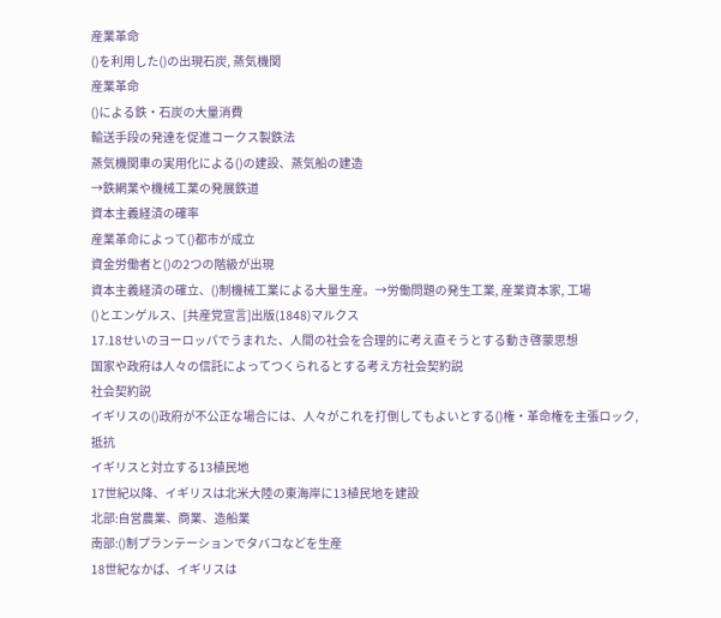産業革命
()を利用した()の出現石炭, 蒸気機関
産業革命
()による鉄・石炭の大量消費
輸送手段の発達を促進コークス製鉄法
蒸気機関車の実用化による()の建設、蒸気船の建造
→鉄網業や機械工業の発展鉄道
資本主義経済の確率
産業革命によって()都市が成立
資金労働者と()の2つの階級が出現
資本主義経済の確立、()制機械工業による大量生産。→労働問題の発生工業, 産業資本家, 工場
()とエンゲルス、[共産党宣言]出版(1848)マルクス
17.18せいのヨーロッパでうまれた、人間の社会を合理的に考え直そうとする動き啓蒙思想
国家や政府は人々の信託によってつくられるとする考え方社会契約説
社会契約説
イギリスの()政府が不公正な場合には、人々がこれを打倒してもよいとする()権・革命権を主張ロック, 抵抗
イギリスと対立する13植民地
17世紀以降、イギリスは北米大陸の東海岸に13植民地を建設
北部:自営農業、商業、造船業
南部:()制プランテーションでタバコなどを生産
18世紀なかば、イギリスは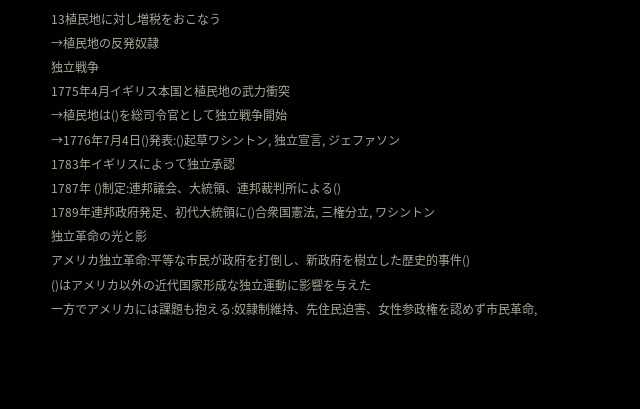13植民地に対し増税をおこなう
→植民地の反発奴隷
独立戦争
1775年4月イギリス本国と植民地の武力衝突
→植民地は()を総司令官として独立戦争開始
→1776年7月4日()発表:()起草ワシントン, 独立宣言, ジェファソン
1783年イギリスによって独立承認
1787年 ()制定:連邦議会、大統領、連邦裁判所による()
1789年連邦政府発足、初代大統領に()合衆国憲法, 三権分立, ワシントン
独立革命の光と影
アメリカ独立革命:平等な市民が政府を打倒し、新政府を樹立した歴史的事件()
()はアメリカ以外の近代国家形成な独立運動に影響を与えた
一方でアメリカには課題も抱える:奴隷制維持、先住民迫害、女性参政権を認めず市民革命,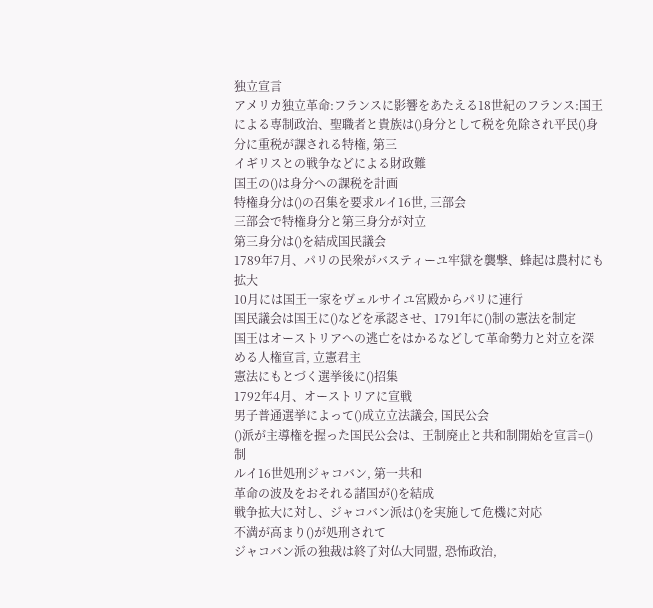独立宣言
アメリカ独立革命:フランスに影響をあたえる18世紀のフランス:国王による専制政治、聖職者と貴族は()身分として税を免除され平民()身分に重税が課される特権, 第三
イギリスとの戦争などによる財政難
国王の()は身分への課税を計画
特権身分は()の召集を要求ルイ16世, 三部会
三部会で特権身分と第三身分が対立
第三身分は()を結成国民議会
1789年7月、パリの民衆がバスティーユ牢獄を襲撃、蜂起は農村にも拡大
10月には国王一家をヴェルサイユ宮殿からパリに連行
国民議会は国王に()などを承認させ、1791年に()制の憲法を制定
国王はオーストリアへの逃亡をはかるなどして革命勢力と対立を深める人権宣言, 立憲君主
憲法にもとづく選挙後に()招集
1792年4月、オーストリアに宣戦
男子普通選挙によって()成立立法議会, 国民公会
()派が主導権を握った国民公会は、王制廃止と共和制開始を宣言=()制
ルイ16世処刑ジャコバン, 第一共和
革命の波及をおそれる諸国が()を結成
戦争拡大に対し、ジャコバン派は()を実施して危機に対応
不満が高まり()が処刑されて
ジャコバン派の独裁は終了対仏大同盟, 恐怖政治,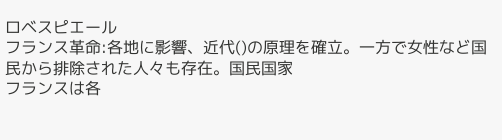ロベスピエール
フランス革命:各地に影響、近代()の原理を確立。一方で女性など国民から排除された人々も存在。国民国家
フランスは各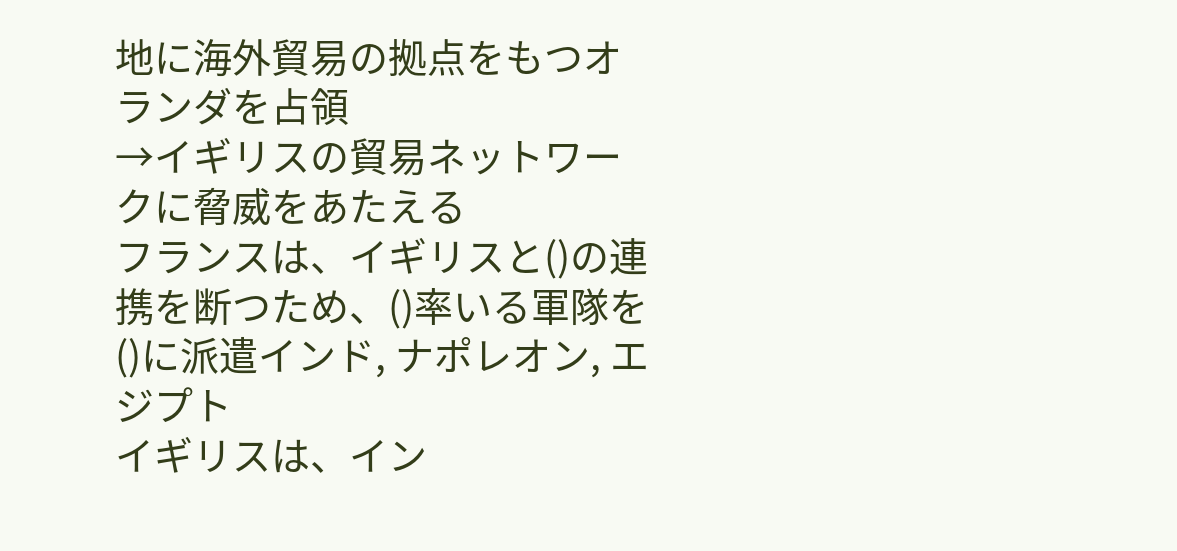地に海外貿易の拠点をもつオランダを占領
→イギリスの貿易ネットワークに脅威をあたえる
フランスは、イギリスと()の連携を断つため、()率いる軍隊を()に派遣インド, ナポレオン, エジプト
イギリスは、イン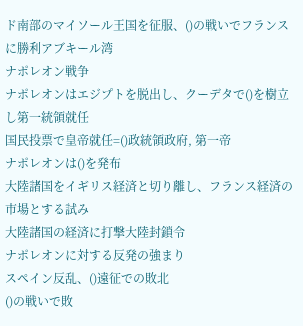ド南部のマイソール王国を征服、()の戦いでフランスに勝利アブキール湾
ナポレオン戦争
ナポレオンはエジプトを脱出し、クーデタで()を樹立し第一統領就任
国民投票で皇帝就任=()政統領政府, 第一帝
ナポレオンは()を発布
大陸諸国をイギリス経済と切り離し、フランス経済の市場とする試み
大陸諸国の経済に打撃大陸封鎖令
ナポレオンに対する反発の強まり
スペイン反乱、()遠征での敗北
()の戦いで敗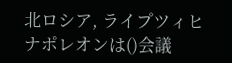北ロシア, ライプツィヒ
ナポレオンは()会議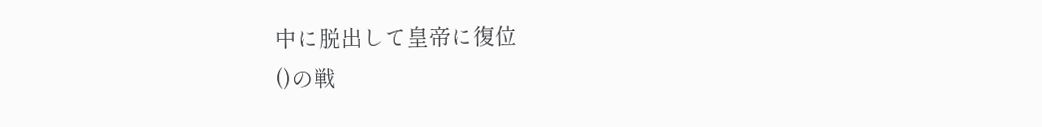中に脱出して皇帝に復位
()の戦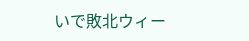いで敗北ウィー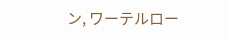ン, ワーテルロー